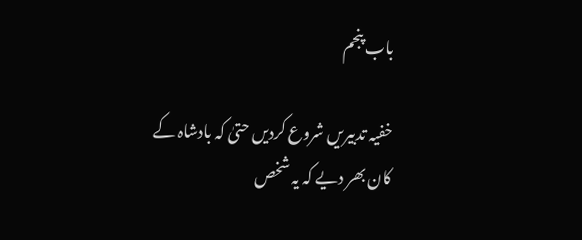باب پنجم

خفیہ تدبیریں شروع کردیں حتیٰ کہ بادشاہ کے کان بھر دیے کہ یہ شخص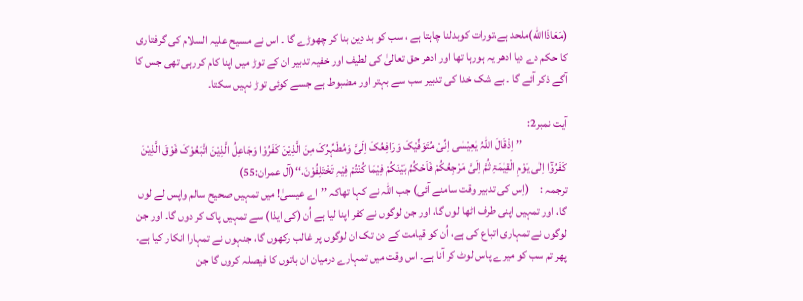(مَعَاذَاالله)ملحد ہے،تورات کوبدلنا چاہتا ہے ، سب کو بد دِین بنا کر چھوڑے گا ۔ اس نے مسیح علیہ السلام کی گرفتاری کا حکم دے دیا ادھر یہ ہورہا تھا اور ادھر حق تعالیٰ کی لطیف اور خفیہ تدبیر ان کے توڑ میں اپنا کام کررہی تھی جس کا آگے ذکر آئے گا ۔ بے شک خدا کی تدبیر سب سے بہتر اور مضبوط ہے جسے کوئی توڑ نہیں سکتا۔

آیت نمبر2:
                    ’’ اِذْقَالَ اللّٰہُ یٰعِیْسٰی اِنِّیْ مُتَوَفِّیْکَ وَرَافِعُکَ اِلَیَّ وَمُطَہِّرُکَ مِنَ الَّذِیْنَ کَفَرُوْا وَجَاعِلُ الَّذِیْنَ اتَّبَعُوْکَ فَوْقَ الَّذِیْنَ کَفَرُوْٓا اِلٰی یَوْمِ الْقِیٰمَۃِ ثُمَّ اِلَیَّ مَرْجِعُکُمْ فَاَحْکُمُ بَیْنَکُمْ فِیْمَا کُنْتُمْ فِیْہِ تَخْتَلِفُوْنَ.‘‘(آل عمران:55)
ترجمہ :     (اِس کی تدبیر وقت سامنے آئی) جب اللہ نے کہا تھاکہ ’’اے عیسیٰ! میں تمہیں صحیح سالم واپس لے لوں گا، اور تمہیں اپنی طرف اٹھا لوں گا، اور جن لوگوں نے کفر اپنا لیا ہے اُن (کی ایذا) سے تمہیں پاک کر دوں گا۔ اور جن لوگوں نے تمہاری اتباع کی ہے، اُن کو قیامت کے دن تک ان لوگوں پر غالب رکھوں گا، جنہوں نے تمہارا انکار کیا ہے۔ پھر تم سب کو میرے پاس لوٹ کر آنا ہے۔ اس وقت میں تمہارے درمیان ان باتوں کا فیصلہ کروں گا جن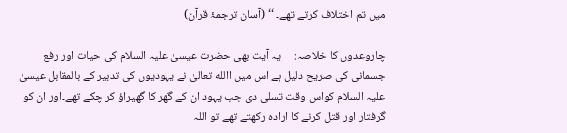میں تم اختلاف کرتے تھے۔ ‘‘ (آسان ترجمۂ قرآن)

چاروعدوں کا خلاصہ:     یہ آیت بھی حضرت عیسیٰ علیہ السلام کی حیات اور رفع جسمانی کی صریح دلیل ہے اس میں االله تعالیٰ نے یہودیوں کی تدبیر کے بالمقابل عیسیٰ علیہ السلام کواس وقت تسلی دی جب یہود ان کے گھر کا گھیراؤ کر چکے تھے۔اور ان کو گرفتار اور قتل کرنے کا ارادہ رکھتے تھے تو اللہ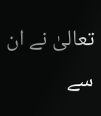تعالیٰ نے ان سے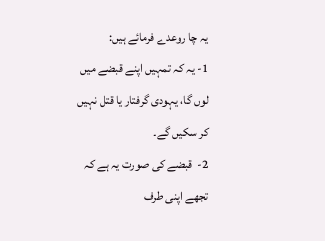یہ چا روعدے فرمائے ہیں:
1- یہ کہ تمہیں اپنے قبضے میں لوں گا، یہودی گرفتار یا قتل نہیں کر سکیں گے۔
2-  قبضے کی صورت یہ ہے کہ تجھے اپنی طرف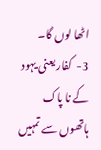اٹھا لوں گا۔
3-  کفار یعنی یہود کے نا پاک ہاتھوں سے تمہیں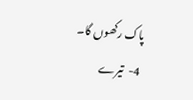پاک رکھوں گا۔
4-  تیرے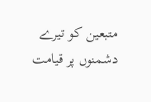متبعین کو تیرے دشمنوں پر قیامت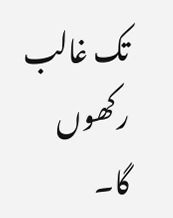تک غالب رکھوں گا۔